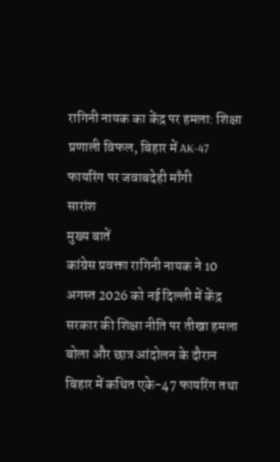रागिनी नायक का केंद्र पर हमला: शिक्षा प्रणाली विफल, बिहार में AK-47 फायरिंग पर जवाबदेही माँगी
सारांश
मुख्य बातें
कांग्रेस प्रवक्ता रागिनी नायक ने 10 अगस्त 2026 को नई दिल्ली में केंद्र सरकार की शिक्षा नीति पर तीखा हमला बोला और छात्र आंदोलन के दौरान बिहार में कथित एके-47 फायरिंग तथा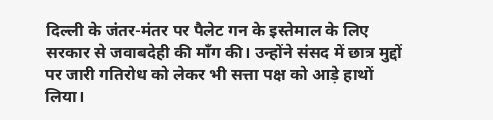दिल्ली के जंतर-मंतर पर पैलेट गन के इस्तेमाल के लिए सरकार से जवाबदेही की माँग की। उन्होंने संसद में छात्र मुद्दों पर जारी गतिरोध को लेकर भी सत्ता पक्ष को आड़े हाथों लिया।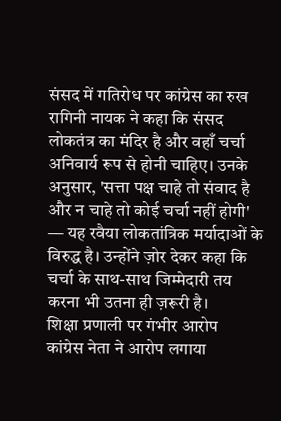संसद में गतिरोध पर कांग्रेस का रुख
रागिनी नायक ने कहा कि संसद लोकतंत्र का मंदिर है और वहाँ चर्चा अनिवार्य रूप से होनी चाहिए। उनके अनुसार, 'सत्ता पक्ष चाहे तो संवाद है और न चाहे तो कोई चर्चा नहीं होगी' — यह रवैया लोकतांत्रिक मर्यादाओं के विरुद्ध है। उन्होंने ज़ोर देकर कहा कि चर्चा के साथ-साथ जिम्मेदारी तय करना भी उतना ही ज़रूरी है।
शिक्षा प्रणाली पर गंभीर आरोप
कांग्रेस नेता ने आरोप लगाया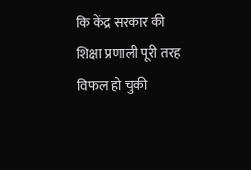कि केंद्र सरकार की शिक्षा प्रणाली पूरी तरह विफल हो चुकी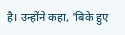है। उन्होंने कहा, 'बिके हुए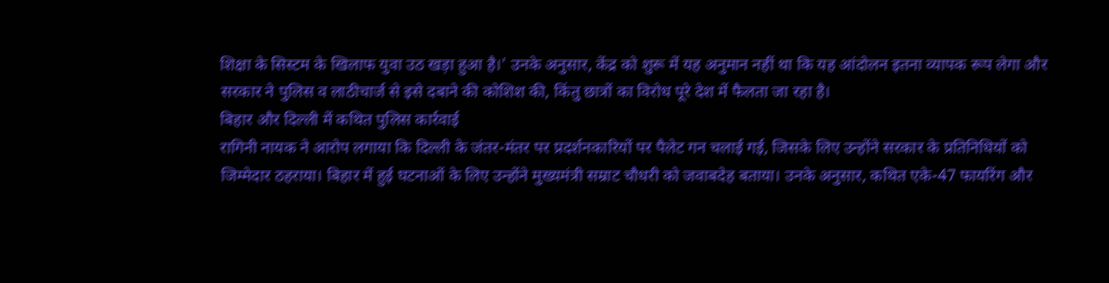शिक्षा के सिस्टम के खिलाफ युवा उठ खड़ा हुआ है।' उनके अनुसार, केंद्र को शुरू में यह अनुमान नहीं था कि यह आंदोलन इतना व्यापक रूप लेगा और सरकार ने पुलिस व लाठीचार्ज से इसे दबाने की कोशिश की, किंतु छात्रों का विरोध पूरे देश में फैलता जा रहा है।
बिहार और दिल्ली में कथित पुलिस कार्रवाई
रागिनी नायक ने आरोप लगाया कि दिल्ली के जंतर-मंतर पर प्रदर्शनकारियों पर पैलेट गन चलाई गई, जिसके लिए उन्होंने सरकार के प्रतिनिधियों को जिम्मेदार ठहराया। बिहार में हुई घटनाओं के लिए उन्होंने मुख्यमंत्री सम्राट चौधरी को जवाबदेह बताया। उनके अनुसार, कथित एके-47 फायरिंग और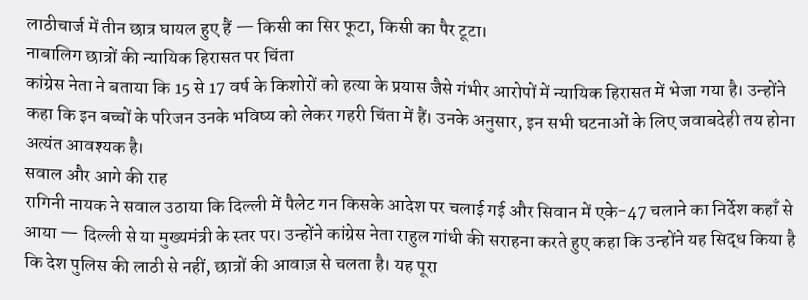लाठीचार्ज में तीन छात्र घायल हुए हैं — किसी का सिर फूटा, किसी का पैर टूटा।
नाबालिग छात्रों की न्यायिक हिरासत पर चिंता
कांग्रेस नेता ने बताया कि 15 से 17 वर्ष के किशोरों को हत्या के प्रयास जैसे गंभीर आरोपों में न्यायिक हिरासत में भेजा गया है। उन्होंने कहा कि इन बच्चों के परिजन उनके भविष्य को लेकर गहरी चिंता में हैं। उनके अनुसार, इन सभी घटनाओं के लिए जवाबदेही तय होना अत्यंत आवश्यक है।
सवाल और आगे की राह
रागिनी नायक ने सवाल उठाया कि दिल्ली में पैलेट गन किसके आदेश पर चलाई गई और सिवान में एके-47 चलाने का निर्देश कहाँ से आया — दिल्ली से या मुख्यमंत्री के स्तर पर। उन्होंने कांग्रेस नेता राहुल गांधी की सराहना करते हुए कहा कि उन्होंने यह सिद्ध किया है कि देश पुलिस की लाठी से नहीं, छात्रों की आवाज़ से चलता है। यह पूरा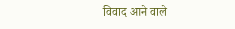विवाद आने वाले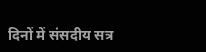दिनों में संसदीय सत्र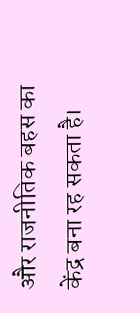और राजनीतिक बहस का केंद्र बना रह सकता है।